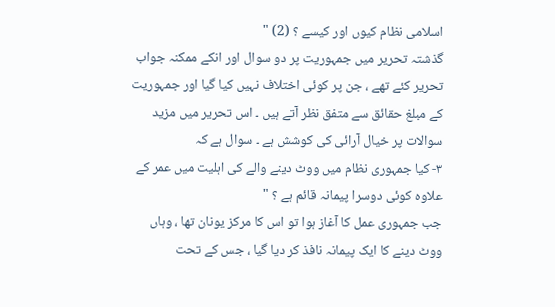اسلامی نظام کیوں اور کیسے ؟ (2) "
گذشتہ تحریر میں جمہوریت پر دو سوال اور انکے ممکنہ جواب تحریر کئے تھے ، جن پر کوئی اختلاف نہیں کیا گیا اور جمہوریت کے مبلغ حقائق سے متفق نظر آتے ہیں ۔ اس تحریر میں مزید سوالات پر خیال آرائی کی کوشش ہے ۔ سوال ہے کہ
٣- کیا جمہوری نظام میں ووٹ دینے والے کی اہلیت میں عمر کے علاوہ کوئی دوسرا پیمانہ قائم ہے ؟ "
جب جمہوری عمل کا آغاز ہوا تو اس کا مرکز یونان تھا ، وہاں ووٹ دینے کا ایک پیمانہ نافذ کر دیا گیا ، جس کے تحت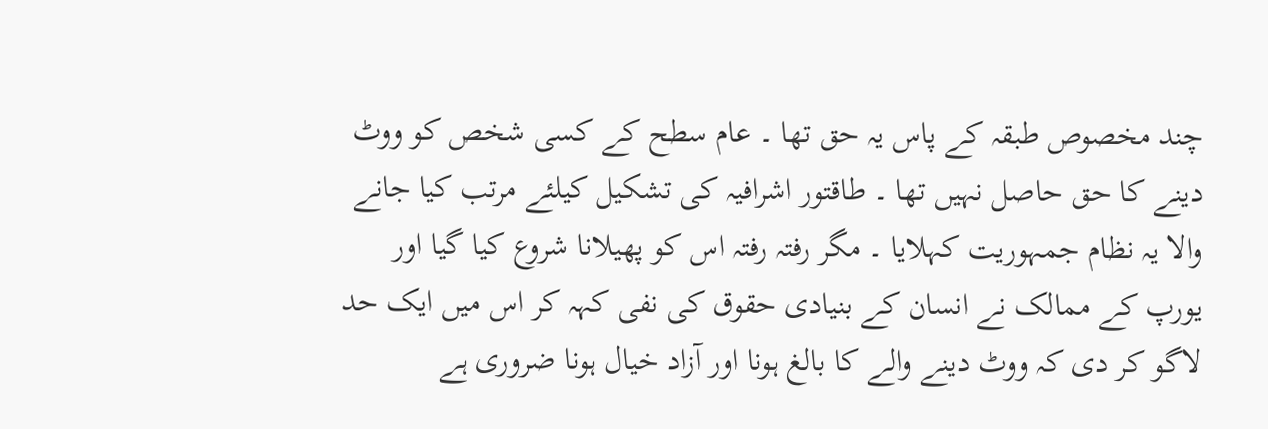چند مخصوص طبقہ کے پاس یہ حق تھا ۔ عام سطح کے کسی شخص کو ووٹ دینے کا حق حاصل نہیں تھا ۔ طاقتور اشرافیہ کی تشکیل کیلئے مرتب کیا جانے والا یہ نظام جمہوریت کہلایا ۔ مگر رفتہ رفتہ اس کو پھیلانا شروع کیا گیا اور یورپ کے ممالک نے انسان کے بنیادی حقوق کی نفی کہہ کر اس میں ایک حد لاگو کر دی کہ ووٹ دینے والے کا بالغ ہونا اور آزاد خیال ہونا ضروری ہے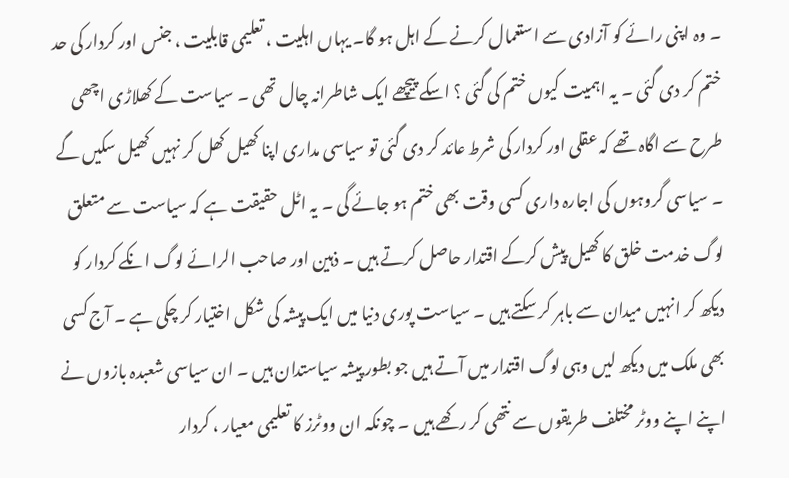۔ وہ اپنی رائے کو آزادی سے استعمال کرنے کے اہل ہو گا۔ یہاں اہلیت ، تعلیمی قابلیت ، جنس اور کردار کی حد ختم کر دی گئی ۔ یہ اہمیت کیوں ختم کی گئی ؟ اسکے پیچھے ایک شاطرانہ چال تھی ۔ سیاست کے کھلاڑی اچھی طرح سے اگاہ تھے کہ عقلی اور کردار کی شرط عائد کر دی گئی تو سیاسی مداری اپنا کھیل کھل کر نہیں کھیل سکیں گے ۔ سیاسی گروہوں کی اجارہ داری کسی وقت بھی ختم ہو جائے گی ۔ یہ اٹل حقیقت ہے کہ سیاست سے متعلق لوگ خدمت خلق کا کھیل پیش کرکے اقتدار حاصل کرتے ہیں ۔ ذہین اور صاحب الرائے لوگ انکے کردار کو دیکھ کر انہیں میدان سے باہر کر سکتے ہیں ۔ سیاست پوری دنیا میں ایک پیشہ کی شکل اختیار کر چکی ہے ۔ آج کسی بھی ملک میں دیکھ لیں وہی لوگ اقتدار میں آتے ہیں جو بطور پیشہ سیاستدان ہیں ۔ ان سیاسی شعبدہ بازوں نے اپنے اپنے ووٹر مختلف طریقوں سے نتھی کر رکھے ہیں ۔ چونکہ ان ووٹرز کا تعلیمی معیار ، کردار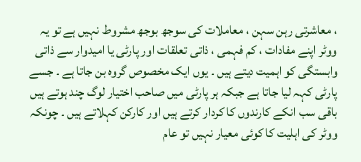، معاشرتی رہن سہن ، معاملات کی سوجھ بوجھ مشروط نہیں ہے تو یہ ووٹر اپنے مفادات ، کم فہمی ، ذاتی تعلقات اور پارٹی یا امیدوار سے ذاتی وابستگی کو اہمیت دیتے ہیں ۔ یوں ایک مخصوص گروہ بن جاتا ہے ۔ جسے پارٹی کہہ لیا جاتا ہے جبکہ ہر پارٹی میں صاحب اختیار لوگ چند ہوتے ہیں باقی سب انکے کارندوں کا کردار کرتے ہیں اور کارکن کہلاتے ہیں ۔ چونکہ ووٹر کی اہلیت کا کوئی معیار نہیں تو عام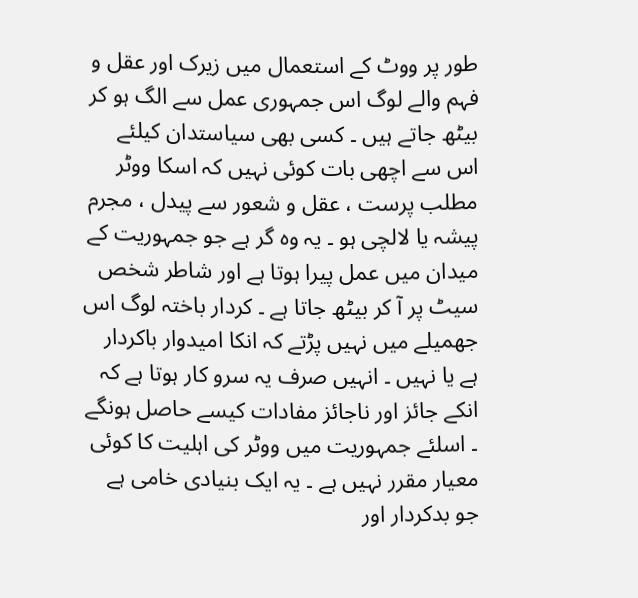طور پر ووٹ کے استعمال میں زیرک اور عقل و فہم والے لوگ اس جمہوری عمل سے الگ ہو کر بیٹھ جاتے ہیں ۔ کسی بھی سیاستدان کیلئے اس سے اچھی بات کوئی نہیں کہ اسکا ووٹر مطلب پرست ، عقل و شعور سے پیدل ، مجرم پیشہ یا لالچی ہو ۔ یہ وہ گر ہے جو جمہوریت کے میدان میں عمل پیرا ہوتا ہے اور شاطر شخص سیٹ پر آ کر بیٹھ جاتا ہے ۔ کردار باختہ لوگ اس جھمیلے میں نہیں پڑتے کہ انکا امیدوار باکردار ہے یا نہیں ۔ انہیں صرف یہ سرو کار ہوتا ہے کہ انکے جائز اور ناجائز مفادات کیسے حاصل ہونگے ۔ اسلئے جمہوریت میں ووٹر کی اہلیت کا کوئی معیار مقرر نہیں ہے ۔ یہ ایک بنیادی خامی ہے جو بدکردار اور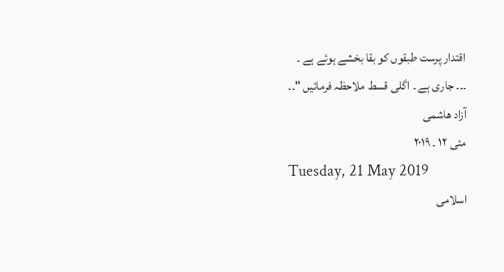اقتدار پرست طبقوں کو بقا بخشے ہوئے ہے ۔
۔۔۔ جاری ہے ۔ اگلی قسط ملاحظہ فرمائیں "۔۔
آزاد ھاشمی
مئی ١٢ ۔ ٢٠١٩
Tuesday, 21 May 2019
اسلامی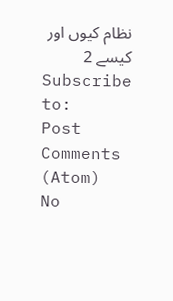نظام کیوں اور کیسے 2
Subscribe to:
Post Comments (Atom)
No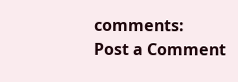comments:
Post a Comment